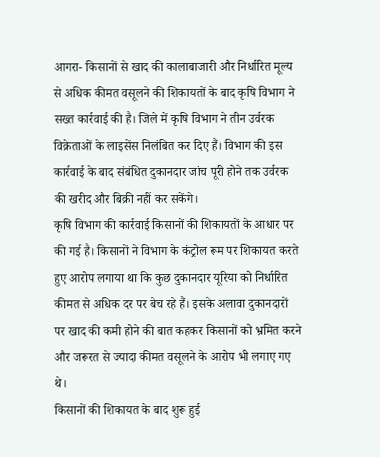आगरा- किसानों से खाद की कालाबाजारी और निर्धारित मूल्य से अधिक कीमत वसूलने की शिकायतों के बाद कृषि विभाग ने सख्त कार्रवाई की है। जिले में कृषि विभाग ने तीन उर्वरक विक्रेताओं के लाइसेंस निलंबित कर दिए हैं। विभाग की इस कार्रवाई के बाद संबंधित दुकानदार जांच पूरी होने तक उर्वरक की खरीद और बिक्री नहीं कर सकेंगे।
कृषि विभाग की कार्रवाई किसानों की शिकायतों के आधार पर की गई है। किसानों ने विभाग के कंट्रोल रूम पर शिकायत करते हुए आरोप लगाया था कि कुछ दुकानदार यूरिया को निर्धारित कीमत से अधिक दर पर बेच रहे हैं। इसके अलावा दुकानदारों पर खाद की कमी होने की बात कहकर किसानों को भ्रमित करने और जरूरत से ज्यादा कीमत वसूलने के आरोप भी लगाए गए थे।
किसानों की शिकायत के बाद शुरू हुई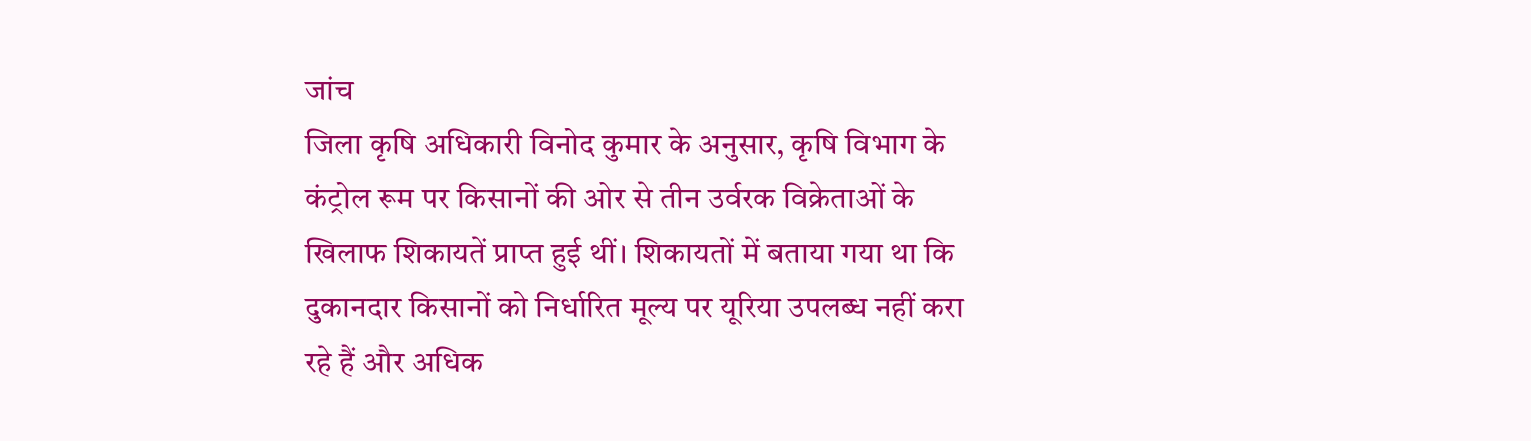जांच
जिला कृषि अधिकारी विनोद कुमार के अनुसार, कृषि विभाग के कंट्रोल रूम पर किसानों की ओर से तीन उर्वरक विक्रेताओं के खिलाफ शिकायतें प्राप्त हुई थीं। शिकायतों में बताया गया था कि दुकानदार किसानों को निर्धारित मूल्य पर यूरिया उपलब्ध नहीं करा रहे हैं और अधिक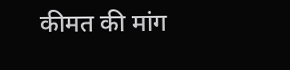कीमत की मांग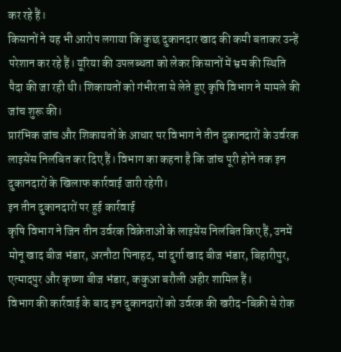कर रहे हैं।
किसानों ने यह भी आरोप लगाया कि कुछ दुकानदार खाद की कमी बताकर उन्हें परेशान कर रहे हैं। यूरिया की उपलब्धता को लेकर किसानों में भ्रम की स्थिति पैदा की जा रही थी। शिकायतों को गंभीरता से लेते हुए कृषि विभाग ने मामले की जांच शुरू की।
प्रारंभिक जांच और शिकायतों के आधार पर विभाग ने तीन दुकानदारों के उर्वरक लाइसेंस निलंबित कर दिए हैं। विभाग का कहना है कि जांच पूरी होने तक इन दुकानदारों के खिलाफ कार्रवाई जारी रहेगी।
इन तीन दुकानदारों पर हुई कार्रवाई
कृषि विभाग ने जिन तीन उर्वरक विक्रेताओं के लाइसेंस निलंबित किए हैं, उनमें मोनू खाद बीज भंडार, अरनौटा पिनाहट, मां दुर्गा खाद बीज भंडार, बिहारीपुर, एत्मादपुर और कृष्णा बीज भंडार, ककुआ बरौली अहीर शामिल हैं।
विभाग की कार्रवाई के बाद इन दुकानदारों को उर्वरक की खरीद-बिक्री से रोक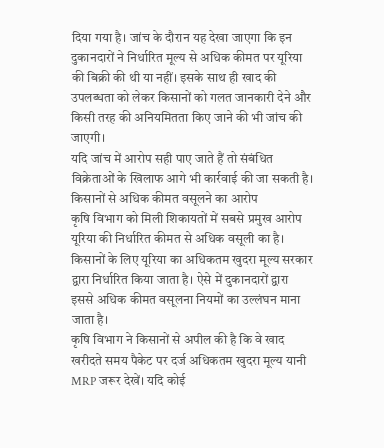दिया गया है। जांच के दौरान यह देखा जाएगा कि इन दुकानदारों ने निर्धारित मूल्य से अधिक कीमत पर यूरिया की बिक्री की थी या नहीं। इसके साथ ही खाद की उपलब्धता को लेकर किसानों को गलत जानकारी देने और किसी तरह की अनियमितता किए जाने की भी जांच की जाएगी।
यदि जांच में आरोप सही पाए जाते हैं तो संबंधित विक्रेताओं के खिलाफ आगे भी कार्रवाई की जा सकती है।
किसानों से अधिक कीमत वसूलने का आरोप
कृषि विभाग को मिली शिकायतों में सबसे प्रमुख आरोप यूरिया की निर्धारित कीमत से अधिक वसूली का है। किसानों के लिए यूरिया का अधिकतम खुदरा मूल्य सरकार द्वारा निर्धारित किया जाता है। ऐसे में दुकानदारों द्वारा इससे अधिक कीमत वसूलना नियमों का उल्लंघन माना जाता है।
कृषि विभाग ने किसानों से अपील की है कि वे खाद खरीदते समय पैकेट पर दर्ज अधिकतम खुदरा मूल्य यानी MRP जरूर देखें। यदि कोई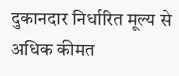दुकानदार निर्धारित मूल्य से अधिक कीमत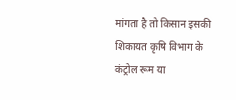मांगता है तो किसान इसकी शिकायत कृषि विभाग के कंट्रोल रूम या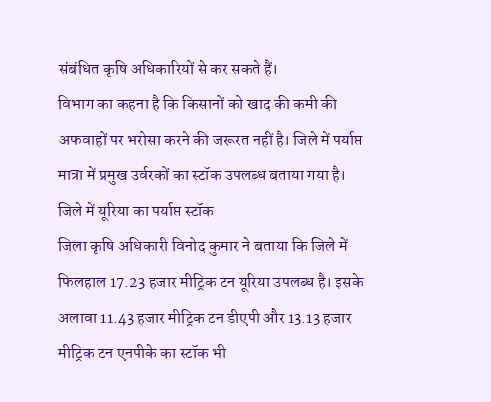संबंधित कृषि अधिकारियों से कर सकते हैं।
विभाग का कहना है कि किसानों को खाद की कमी की अफवाहों पर भरोसा करने की जरूरत नहीं है। जिले में पर्याप्त मात्रा में प्रमुख उर्वरकों का स्टॉक उपलब्ध बताया गया है।
जिले में यूरिया का पर्याप्त स्टॉक
जिला कृषि अधिकारी विनोद कुमार ने बताया कि जिले में फिलहाल 17.23 हजार मीट्रिक टन यूरिया उपलब्ध है। इसके अलावा 11.43 हजार मीट्रिक टन डीएपी और 13.13 हजार मीट्रिक टन एनपीके का स्टॉक भी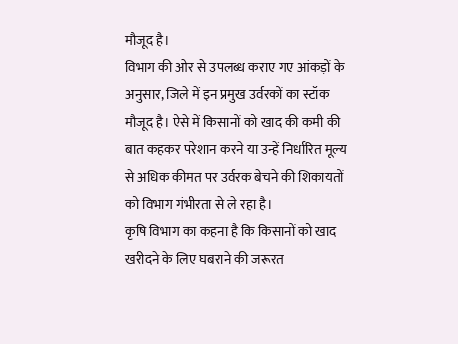मौजूद है।
विभाग की ओर से उपलब्ध कराए गए आंकड़ों के अनुसार, जिले में इन प्रमुख उर्वरकों का स्टॉक मौजूद है। ऐसे में किसानों को खाद की कमी की बात कहकर परेशान करने या उन्हें निर्धारित मूल्य से अधिक कीमत पर उर्वरक बेचने की शिकायतों को विभाग गंभीरता से ले रहा है।
कृषि विभाग का कहना है कि किसानों को खाद खरीदने के लिए घबराने की जरूरत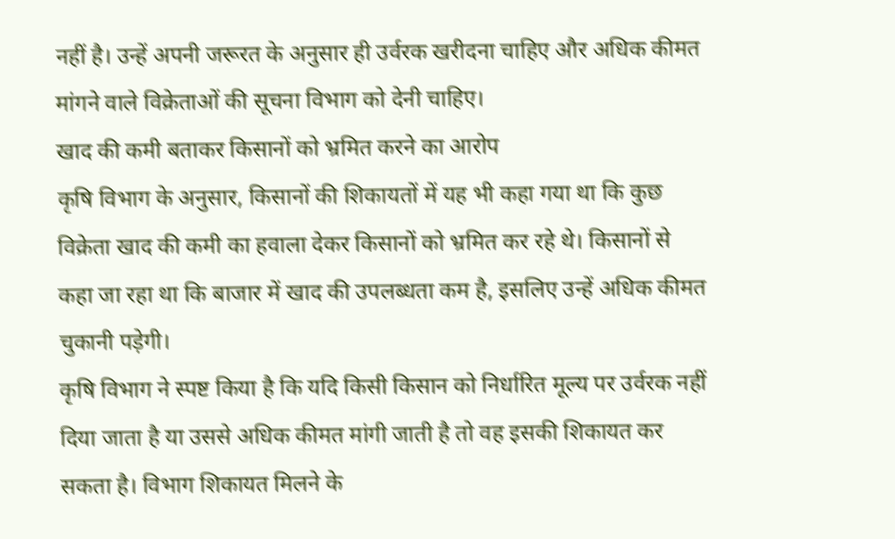नहीं है। उन्हें अपनी जरूरत के अनुसार ही उर्वरक खरीदना चाहिए और अधिक कीमत मांगने वाले विक्रेताओं की सूचना विभाग को देनी चाहिए।
खाद की कमी बताकर किसानों को भ्रमित करने का आरोप
कृषि विभाग के अनुसार, किसानों की शिकायतों में यह भी कहा गया था कि कुछ विक्रेता खाद की कमी का हवाला देकर किसानों को भ्रमित कर रहे थे। किसानों से कहा जा रहा था कि बाजार में खाद की उपलब्धता कम है, इसलिए उन्हें अधिक कीमत चुकानी पड़ेगी।
कृषि विभाग ने स्पष्ट किया है कि यदि किसी किसान को निर्धारित मूल्य पर उर्वरक नहीं दिया जाता है या उससे अधिक कीमत मांगी जाती है तो वह इसकी शिकायत कर सकता है। विभाग शिकायत मिलने के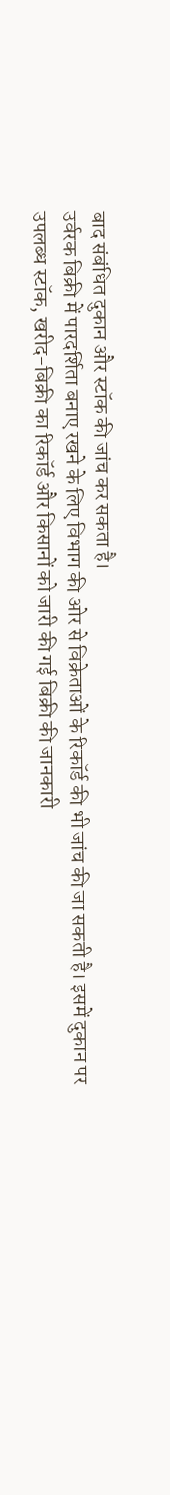बाद संबंधित दुकान और स्टॉक की जांच कर सकता है।
उर्वरक बिक्री में पारदर्शिता बनाए रखने के लिए विभाग की ओर से विक्रेताओं के रिकॉर्ड की भी जांच की जा सकती है। इसमें दुकान पर उपलब्ध स्टॉक, खरीद-बिक्री का रिकॉर्ड और किसानों को जारी की गई बिक्री की जानकारी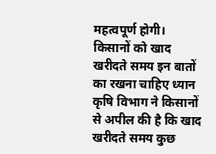महत्वपूर्ण होगी।
किसानों को खाद खरीदते समय इन बातों का रखना चाहिए ध्यान
कृषि विभाग ने किसानों से अपील की है कि खाद खरीदते समय कुछ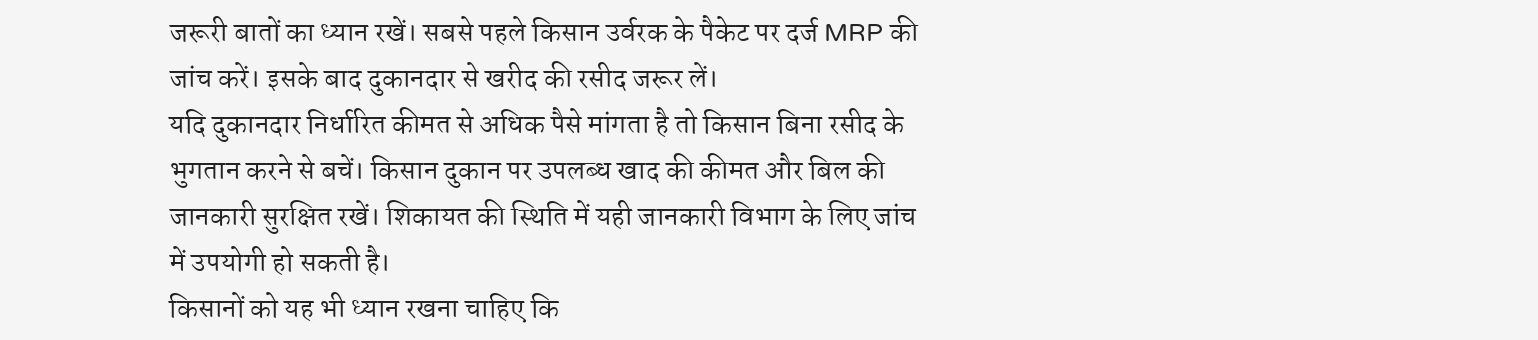जरूरी बातों का ध्यान रखें। सबसे पहले किसान उर्वरक के पैकेट पर दर्ज MRP की जांच करें। इसके बाद दुकानदार से खरीद की रसीद जरूर लें।
यदि दुकानदार निर्धारित कीमत से अधिक पैसे मांगता है तो किसान बिना रसीद के भुगतान करने से बचें। किसान दुकान पर उपलब्ध खाद की कीमत और बिल की जानकारी सुरक्षित रखें। शिकायत की स्थिति में यही जानकारी विभाग के लिए जांच में उपयोगी हो सकती है।
किसानों को यह भी ध्यान रखना चाहिए कि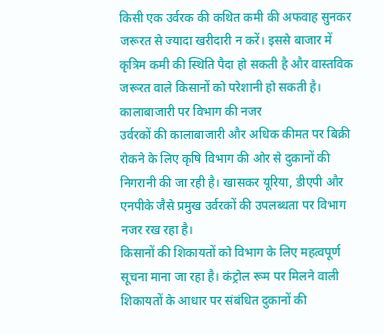किसी एक उर्वरक की कथित कमी की अफवाह सुनकर जरूरत से ज्यादा खरीदारी न करें। इससे बाजार में कृत्रिम कमी की स्थिति पैदा हो सकती है और वास्तविक जरूरत वाले किसानों को परेशानी हो सकती है।
कालाबाजारी पर विभाग की नजर
उर्वरकों की कालाबाजारी और अधिक कीमत पर बिक्री रोकने के लिए कृषि विभाग की ओर से दुकानों की निगरानी की जा रही है। खासकर यूरिया, डीएपी और एनपीके जैसे प्रमुख उर्वरकों की उपलब्धता पर विभाग नजर रख रहा है।
किसानों की शिकायतों को विभाग के लिए महत्वपूर्ण सूचना माना जा रहा है। कंट्रोल रूम पर मिलने वाली शिकायतों के आधार पर संबंधित दुकानों की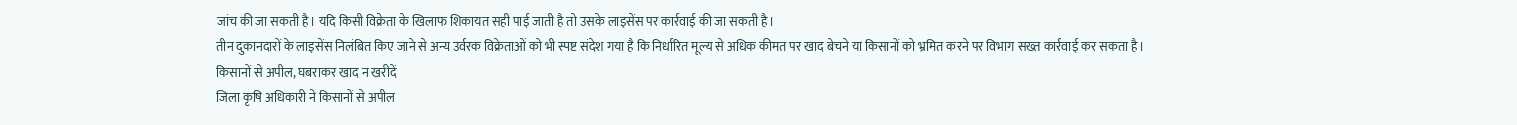जांच की जा सकती है। यदि किसी विक्रेता के खिलाफ शिकायत सही पाई जाती है तो उसके लाइसेंस पर कार्रवाई की जा सकती है।
तीन दुकानदारों के लाइसेंस निलंबित किए जाने से अन्य उर्वरक विक्रेताओं को भी स्पष्ट संदेश गया है कि निर्धारित मूल्य से अधिक कीमत पर खाद बेचने या किसानों को भ्रमित करने पर विभाग सख्त कार्रवाई कर सकता है।
किसानों से अपील, घबराकर खाद न खरीदें
जिला कृषि अधिकारी ने किसानों से अपील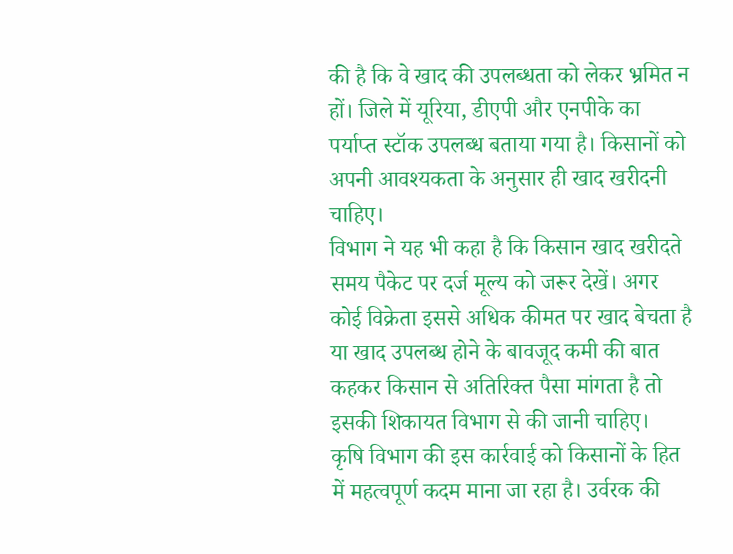की है कि वे खाद की उपलब्धता को लेकर भ्रमित न हों। जिले में यूरिया, डीएपी और एनपीके का पर्याप्त स्टॉक उपलब्ध बताया गया है। किसानों को अपनी आवश्यकता के अनुसार ही खाद खरीदनी चाहिए।
विभाग ने यह भी कहा है कि किसान खाद खरीदते समय पैकेट पर दर्ज मूल्य को जरूर देखें। अगर कोई विक्रेता इससे अधिक कीमत पर खाद बेचता है या खाद उपलब्ध होने के बावजूद कमी की बात कहकर किसान से अतिरिक्त पैसा मांगता है तो इसकी शिकायत विभाग से की जानी चाहिए।
कृषि विभाग की इस कार्रवाई को किसानों के हित में महत्वपूर्ण कदम माना जा रहा है। उर्वरक की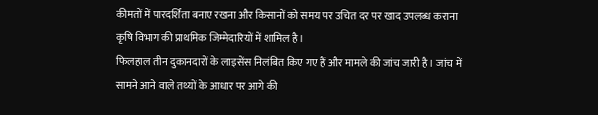कीमतों में पारदर्शिता बनाए रखना और किसानों को समय पर उचित दर पर खाद उपलब्ध कराना कृषि विभाग की प्राथमिक जिम्मेदारियों में शामिल है।
फिलहाल तीन दुकानदारों के लाइसेंस निलंबित किए गए हैं और मामले की जांच जारी है। जांच में सामने आने वाले तथ्यों के आधार पर आगे की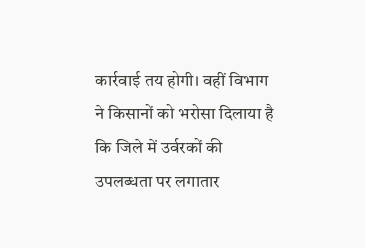कार्रवाई तय होगी। वहीं विभाग ने किसानों को भरोसा दिलाया है कि जिले में उर्वरकों की उपलब्धता पर लगातार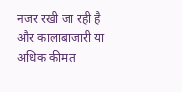नजर रखी जा रही है और कालाबाजारी या अधिक कीमत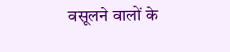वसूलने वालों के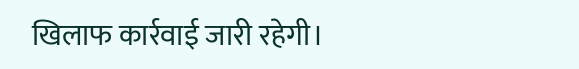खिलाफ कार्रवाई जारी रहेगी।